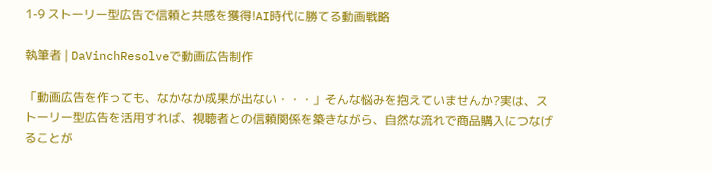1-9 ストーリー型広告で信頼と共感を獲得!AI時代に勝てる動画戦略

執筆者 | DaVinchResolveで動画広告制作

「動画広告を作っても、なかなか成果が出ない・・・」そんな悩みを抱えていませんか?実は、ストーリー型広告を活用すれば、視聴者との信頼関係を築きながら、自然な流れで商品購入につなげることが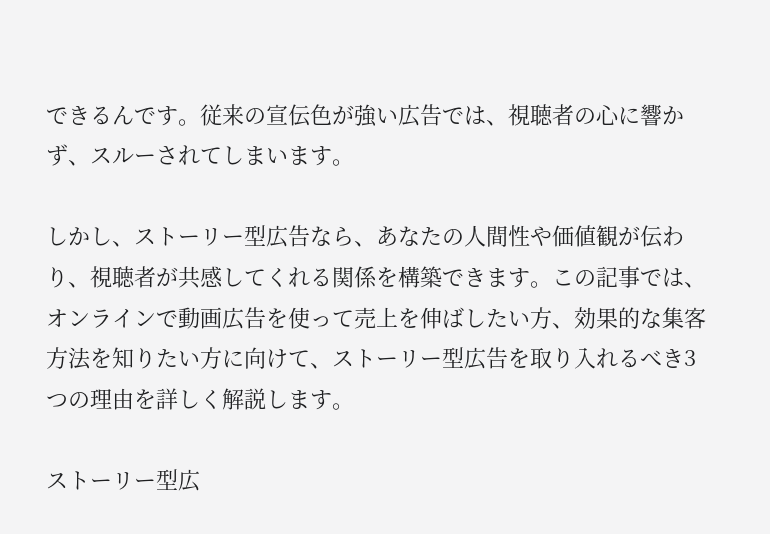できるんです。従来の宣伝色が強い広告では、視聴者の心に響かず、スルーされてしまいます。

しかし、ストーリー型広告なら、あなたの人間性や価値観が伝わり、視聴者が共感してくれる関係を構築できます。この記事では、オンラインで動画広告を使って売上を伸ばしたい方、効果的な集客方法を知りたい方に向けて、ストーリー型広告を取り入れるべき3つの理由を詳しく解説します。

ストーリー型広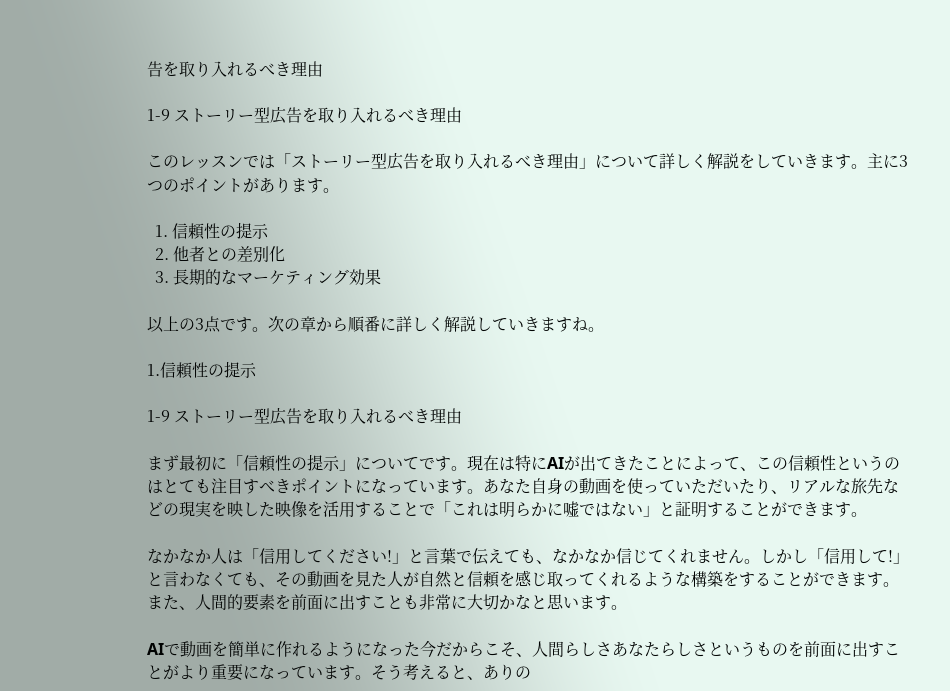告を取り入れるべき理由

1-9 ストーリー型広告を取り入れるべき理由

このレッスンでは「ストーリー型広告を取り入れるべき理由」について詳しく解説をしていきます。主に3つのポイントがあります。

  1. 信頼性の提示
  2. 他者との差別化
  3. 長期的なマーケティング効果

以上の3点です。次の章から順番に詳しく解説していきますね。

1.信頼性の提示

1-9 ストーリー型広告を取り入れるべき理由

まず最初に「信頼性の提示」についてです。現在は特にAIが出てきたことによって、この信頼性というのはとても注目すべきポイントになっています。あなた自身の動画を使っていただいたり、リアルな旅先などの現実を映した映像を活用することで「これは明らかに嘘ではない」と証明することができます。

なかなか人は「信用してください!」と言葉で伝えても、なかなか信じてくれません。しかし「信用して!」と言わなくても、その動画を見た人が自然と信頼を感じ取ってくれるような構築をすることができます。また、人間的要素を前面に出すことも非常に大切かなと思います。

AIで動画を簡単に作れるようになった今だからこそ、人間らしさあなたらしさというものを前面に出すことがより重要になっています。そう考えると、ありの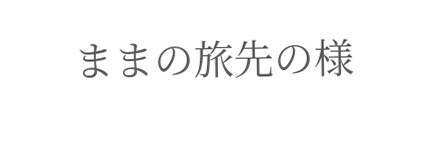ままの旅先の様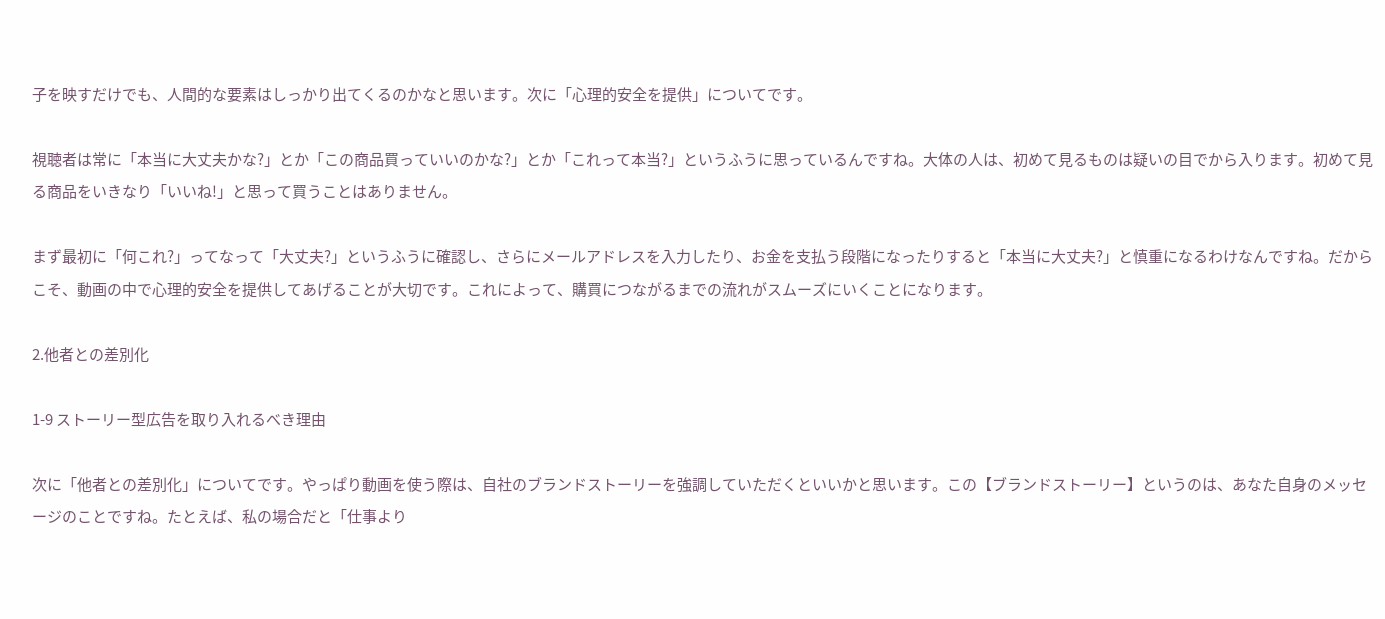子を映すだけでも、人間的な要素はしっかり出てくるのかなと思います。次に「心理的安全を提供」についてです。

視聴者は常に「本当に大丈夫かな?」とか「この商品買っていいのかな?」とか「これって本当?」というふうに思っているんですね。大体の人は、初めて見るものは疑いの目でから入ります。初めて見る商品をいきなり「いいね!」と思って買うことはありません。

まず最初に「何これ?」ってなって「大丈夫?」というふうに確認し、さらにメールアドレスを入力したり、お金を支払う段階になったりすると「本当に大丈夫?」と慎重になるわけなんですね。だからこそ、動画の中で心理的安全を提供してあげることが大切です。これによって、購買につながるまでの流れがスムーズにいくことになります。

2.他者との差別化

1-9 ストーリー型広告を取り入れるべき理由

次に「他者との差別化」についてです。やっぱり動画を使う際は、自社のブランドストーリーを強調していただくといいかと思います。この【ブランドストーリー】というのは、あなた自身のメッセージのことですね。たとえば、私の場合だと「仕事より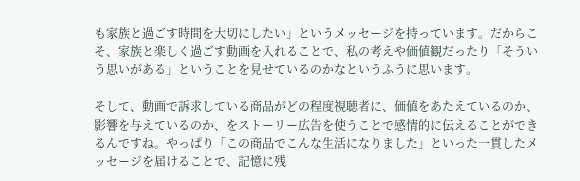も家族と過ごす時間を大切にしたい」というメッセージを持っています。だからこそ、家族と楽しく過ごす動画を入れることで、私の考えや価値観だったり「そういう思いがある」ということを見せているのかなというふうに思います。

そして、動画で訴求している商品がどの程度視聴者に、価値をあたえているのか、影響を与えているのか、をストーリー広告を使うことで感情的に伝えることができるんですね。やっぱり「この商品でこんな生活になりました」といった一貫したメッセージを届けることで、記憶に残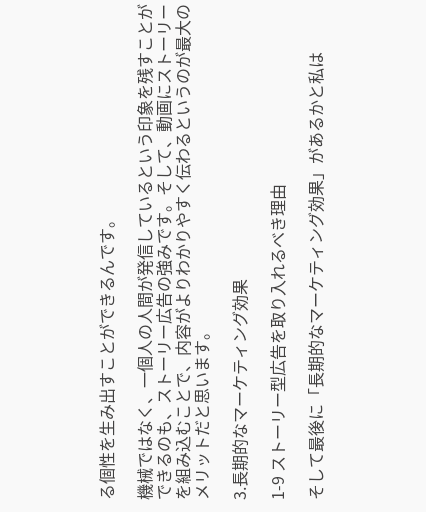る個性を生み出すことができるんです。

機械ではなく、一個人の人間が発信しているという印象を残すことができるのも、ストーリー広告の強みです。そして、動画にストーリーを組み込むことで、内容がよりわかりやすく伝わるというのが最大のメリットだと思います。

3.長期的なマーケティング効果

1-9 ストーリー型広告を取り入れるべき理由

そして最後に「長期的なマーケティング効果」があるかと私は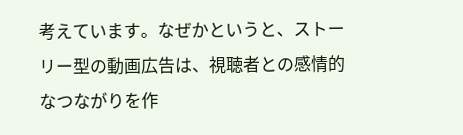考えています。なぜかというと、ストーリー型の動画広告は、視聴者との感情的なつながりを作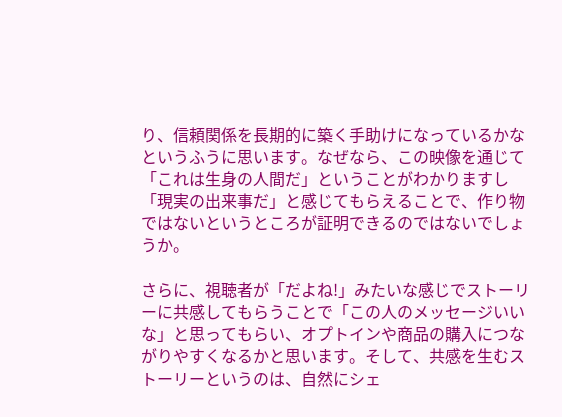り、信頼関係を長期的に築く手助けになっているかなというふうに思います。なぜなら、この映像を通じて「これは生身の人間だ」ということがわかりますし「現実の出来事だ」と感じてもらえることで、作り物ではないというところが証明できるのではないでしょうか。

さらに、視聴者が「だよね!」みたいな感じでストーリーに共感してもらうことで「この人のメッセージいいな」と思ってもらい、オプトインや商品の購入につながりやすくなるかと思います。そして、共感を生むストーリーというのは、自然にシェ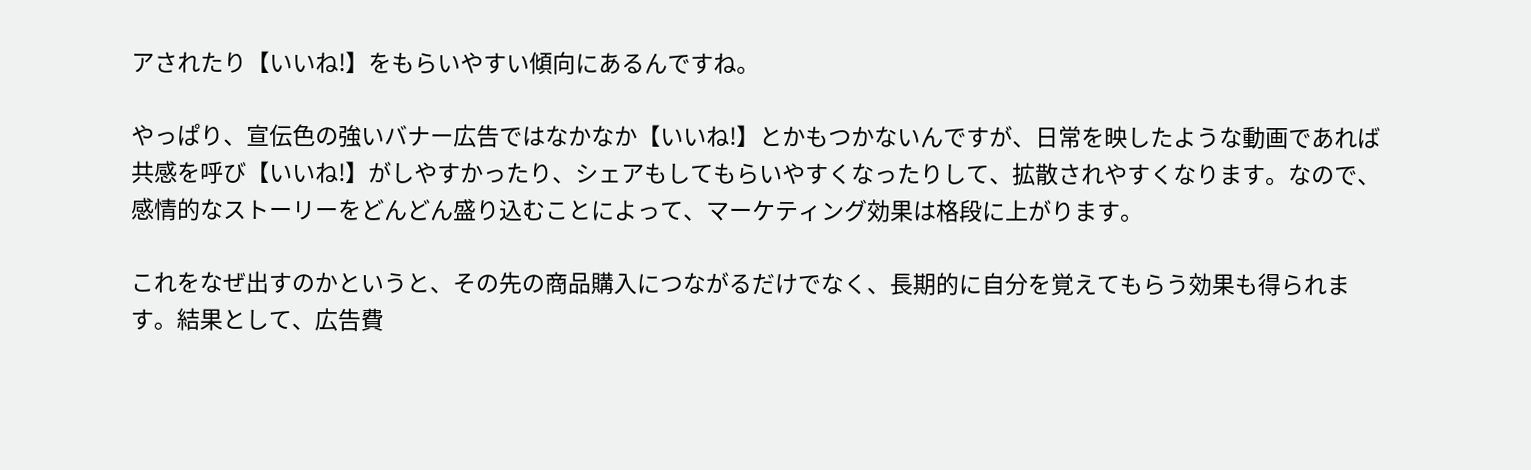アされたり【いいね!】をもらいやすい傾向にあるんですね。

やっぱり、宣伝色の強いバナー広告ではなかなか【いいね!】とかもつかないんですが、日常を映したような動画であれば共感を呼び【いいね!】がしやすかったり、シェアもしてもらいやすくなったりして、拡散されやすくなります。なので、感情的なストーリーをどんどん盛り込むことによって、マーケティング効果は格段に上がります。

これをなぜ出すのかというと、その先の商品購入につながるだけでなく、長期的に自分を覚えてもらう効果も得られます。結果として、広告費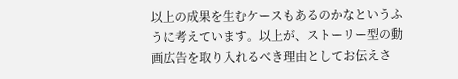以上の成果を生むケースもあるのかなというふうに考えています。以上が、ストーリー型の動画広告を取り入れるべき理由としてお伝えさ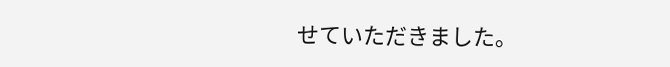せていただきました。